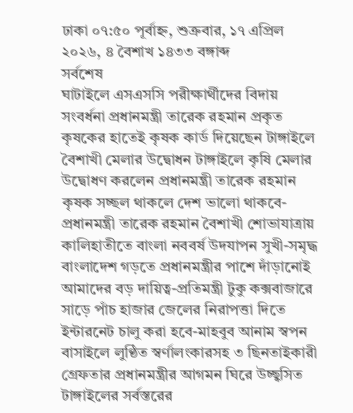ঢাকা ০৭:৫০ পূর্বাহ্ন, শুক্রবার, ১৭ এপ্রিল ২০২৬, ৪ বৈশাখ ১৪৩৩ বঙ্গাব্দ
সর্বশেষ
ঘাটাইলে এসএসসি পরীক্ষার্থীদের বিদায় সংবর্ধনা প্রধানমন্ত্রী তারেক রহমান প্রকৃত কৃষকের হাতেই কৃষক কার্ড দিয়েছেন টাঙ্গাইলে বৈশাখী মেলার উদ্বোধন টাঙ্গাইলে কৃষি মেলার উদ্বোধণ করলেন প্রধানমন্ত্রী তারেক রহমান কৃষক সচ্ছল থাকলে দেশ ভালো থাকবে-প্রধানমন্ত্রী তারেক রহমান বৈশাখী শোভাযাত্রায় কালিহাতীতে বাংলা নববর্ষ উদযাপন সুখী-সমৃদ্ধ বাংলাদেশ গড়তে প্রধানমন্ত্রীর পাশে দাঁড়ানোই আমাদের বড় দায়িত্ব-প্রতিমন্ত্রী টুকু কক্সবাজারে সাড়ে পাঁচ হাজার জেলের নিরাপত্তা দিতে ইন্টারনেট চালু করা হবে-মাহবুব আনাম স্বপন বাসাইলে লুণ্ঠিত স্বর্ণালংকারসহ ৩ ছিনতাইকারী গ্রেফতার প্রধানমন্ত্রীর আগমন ঘিরে উচ্ছ্বসিত টাঙ্গাইলের সর্বস্তরের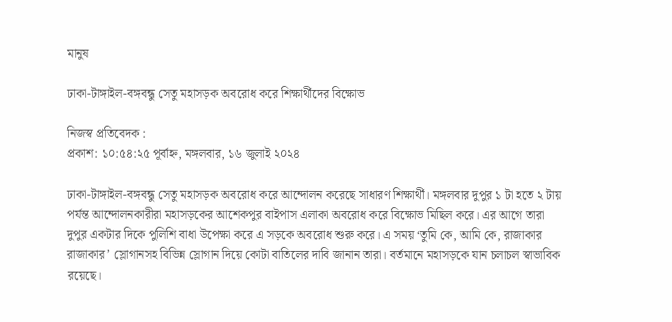মানুষ

ঢাকা-টাঙ্গাইল-বঙ্গবন্ধু সেতু মহাসড়ক অবরোধ করে শিক্ষার্থীদের বিক্ষোভ

নিজস্ব প্রতিবেদক :
প্রকাশ: ১০:৫৪:২৫ পূর্বাহ্ন, মঙ্গলবার, ১৬ জুলাই ২০২৪

ঢাকা-টাঙ্গাইল-বঙ্গবন্ধু সেতু মহাসড়ক অবরোধ করে আন্দোলন করেছে সাধারণ শিক্ষার্থী। মঙ্গলবার দুপুর ১ টা হতে ২ টায় পর্যন্ত আন্দোলনকারীরা মহাসড়কের আশেকপুর বাইপাস এলাকা অবরোধ করে বিক্ষোভ মিছিল করে। এর আগে তারা দুপুর একটার দিকে পুলিশি বাধা উপেক্ষা করে এ সড়কে অবরোধ শুরু করে। এ সময় ‘তুমি কে, আমি কে, রাজাকার রাজাকার’ স্লোগানসহ বিভিন্ন স্লোগান দিয়ে কোটা বাতিলের দাবি জানান তারা। বর্তমানে মহাসড়কে যান চলাচল স্বাভাবিক রয়েছে।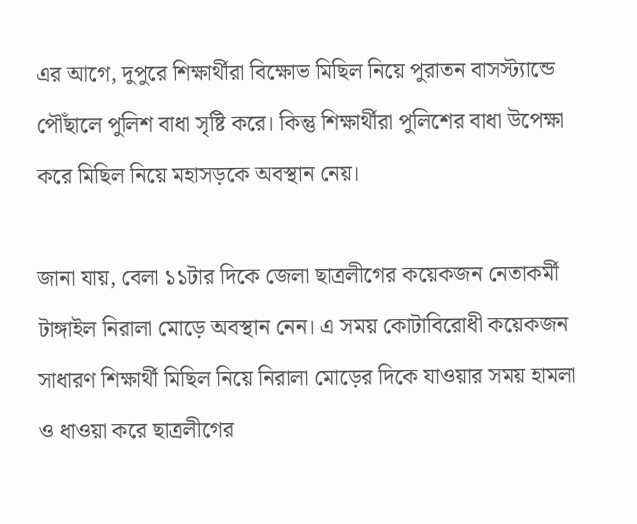এর আগে, দুপুরে শিক্ষার্থীরা বিক্ষোভ মিছিল নিয়ে পুরাতন বাসস্ট্যান্ডে পৌঁছালে পুলিশ বাধা সৃষ্টি করে। কিন্তু শিক্ষার্থীরা পুলিশের বাধা উপেক্ষা করে মিছিল নিয়ে মহাসড়কে অবস্থান নেয়।

জানা যায়, বেলা ১১টার দিকে জেলা ছাত্রলীগের কয়েকজন নেতাকর্মী টাঙ্গাইল নিরালা মোড়ে অবস্থান নেন। এ সময় কোটাবিরোধী কয়েকজন সাধারণ শিক্ষার্থী মিছিল নিয়ে নিরালা মোড়ের দিকে যাওয়ার সময় হামলা ও ধাওয়া করে ছাত্রলীগের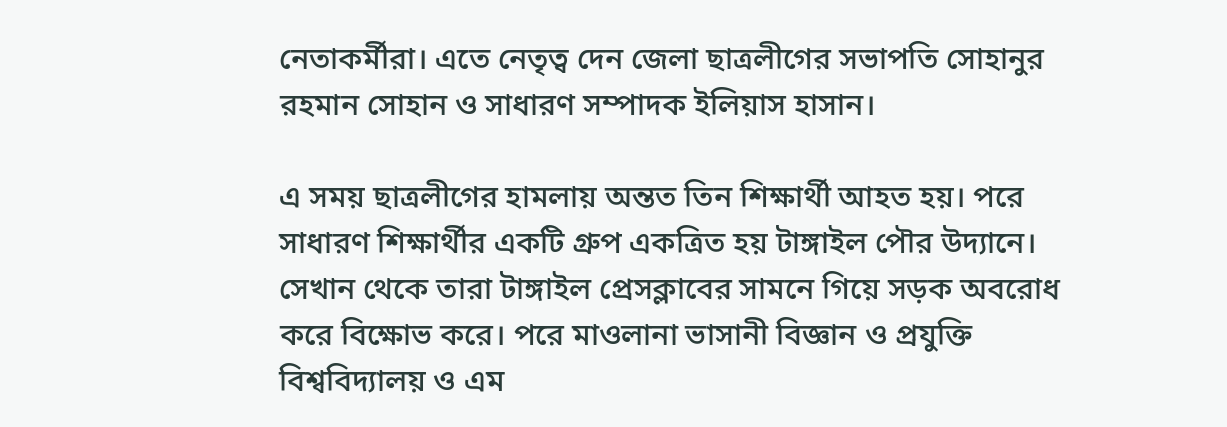নেতাকর্মীরা। এতে নেতৃত্ব দেন জেলা ছাত্রলীগের সভাপতি সোহানুর রহমান সোহান ও সাধারণ সম্পাদক ইলিয়াস হাসান।

এ সময় ছাত্রলীগের হামলায় অন্তত তিন শিক্ষার্থী আহত হয়। পরে সাধারণ শিক্ষার্থীর একটি গ্রুপ একত্রিত হয় টাঙ্গাইল পৌর উদ্যানে। সেখান থেকে তারা টাঙ্গাইল প্রেসক্লাবের সামনে গিয়ে সড়ক অবরোধ করে বিক্ষোভ করে। পরে মাওলানা ভাসানী বিজ্ঞান ও প্রযুক্তি বিশ্ববিদ্যালয় ও এম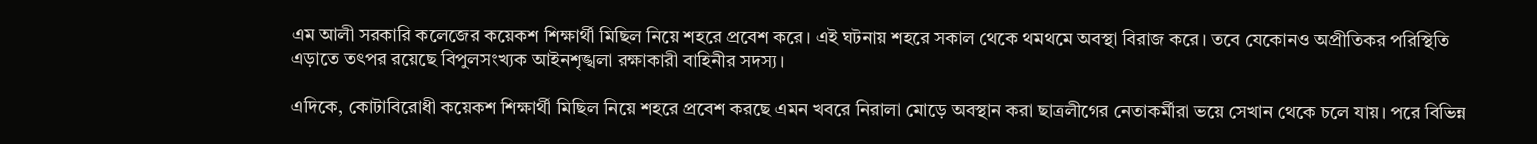এম আলী সরকারি কলেজের কয়েকশ শিক্ষার্থী মিছিল নিয়ে শহরে প্রবেশ করে। এই ঘটনায় শহরে সকাল থেকে থমথমে অবস্থা বিরাজ করে। তবে যেকোনও অপ্রীতিকর পরিস্থিতি এড়াতে তৎপর রয়েছে বিপুলসংখ্যক আইনশৃঙ্খলা রক্ষাকারী বাহিনীর সদস্য।

এদিকে, কোটাবিরোধী কয়েকশ শিক্ষার্থী মিছিল নিয়ে শহরে প্রবেশ করছে এমন খবরে নিরালা মোড়ে অবস্থান করা ছাত্রলীগের নেতাকর্মীরা ভয়ে সেখান থেকে চলে যায়। পরে বিভিন্ন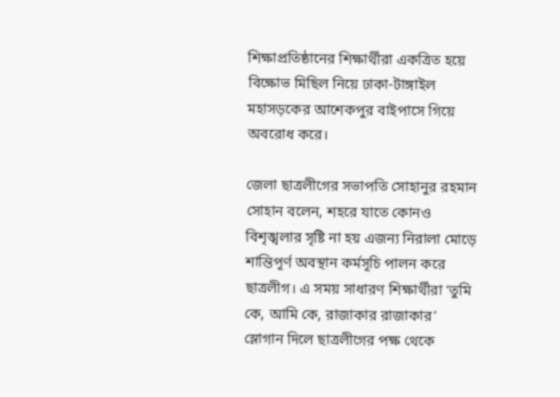শিক্ষাপ্রতিষ্ঠানের শিক্ষার্থীরা একত্রিত হয়ে বিক্ষোভ মিছিল নিয়ে ঢাকা-টাঙ্গাইল মহাসড়কের আশেকপুর বাইপাসে গিয়ে অবরোধ করে।

জেলা ছাত্রলীগের সভাপতি সোহানুর রহমান সোহান বলেন, শহরে যাতে কোনও বিশৃঙ্খলার সৃষ্টি না হয় এজন্য নিরালা মোড়ে শান্তিপূর্ণ অবস্থান কর্মসূচি পালন করে ছাত্রলীগ। এ সময় সাধারণ শিক্ষার্থীরা ‘তুমি কে, আমি কে, রাজাকার রাজাকার’ স্লোগান দিলে ছাত্রলীগের পক্ষ থেকে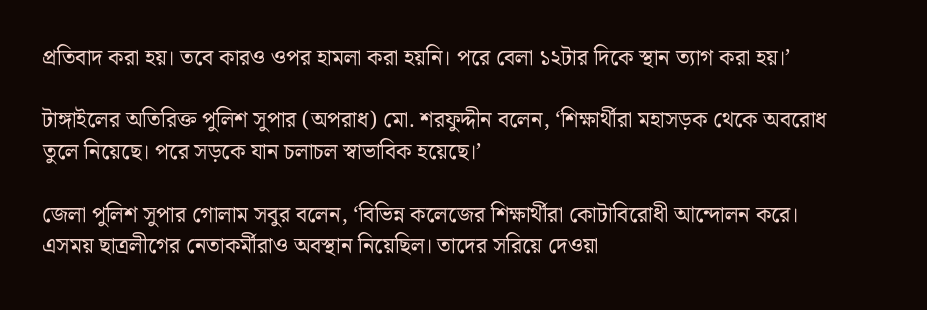প্রতিবাদ করা হয়। তবে কারও ওপর হামলা করা হয়নি। পরে বেলা ১২টার দিকে স্থান ত্যাগ করা হয়।’

টাঙ্গাইলের অতিরিক্ত পুলিশ সুপার (অপরাধ) মো. শরফুদ্দীন বলেন, ‘শিক্ষার্থীরা মহাসড়ক থেকে অবরোধ তুলে নিয়েছে। পরে সড়কে যান চলাচল স্বাভাবিক হয়েছে।’

জেলা পুলিশ সুপার গোলাম সবুর বলেন, ‘বিভিন্ন কলেজের শিক্ষার্থীরা কোটাবিরোধী আন্দোলন করে। এসময় ছাত্রলীগের নেতাকর্মীরাও অবস্থান নিয়েছিল। তাদের সরিয়ে দেওয়া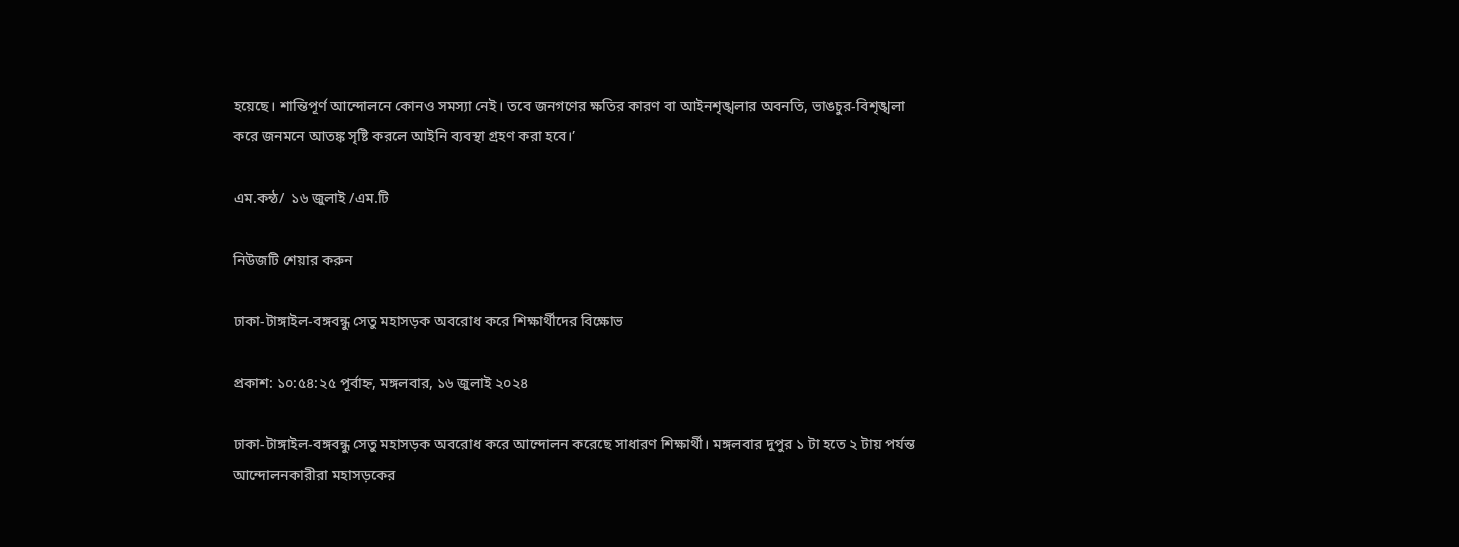হয়েছে। শান্তিপূর্ণ আন্দোলনে কোনও সমস্যা নেই। তবে জনগণের ক্ষতির কারণ বা আইনশৃঙ্খলার অবনতি, ভাঙচুর-বিশৃঙ্খলা করে জনমনে আতঙ্ক সৃষ্টি করলে আইনি ব্যবস্থা গ্রহণ করা হবে।’

এম.কন্ঠ/  ১৬ জুলাই /এম.টি

নিউজটি শেয়ার করুন

ঢাকা-টাঙ্গাইল-বঙ্গবন্ধু সেতু মহাসড়ক অবরোধ করে শিক্ষার্থীদের বিক্ষোভ

প্রকাশ: ১০:৫৪:২৫ পূর্বাহ্ন, মঙ্গলবার, ১৬ জুলাই ২০২৪

ঢাকা-টাঙ্গাইল-বঙ্গবন্ধু সেতু মহাসড়ক অবরোধ করে আন্দোলন করেছে সাধারণ শিক্ষার্থী। মঙ্গলবার দুপুর ১ টা হতে ২ টায় পর্যন্ত আন্দোলনকারীরা মহাসড়কের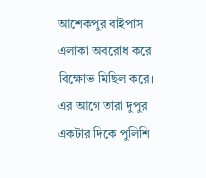আশেকপুর বাইপাস এলাকা অবরোধ করে বিক্ষোভ মিছিল করে। এর আগে তারা দুপুর একটার দিকে পুলিশি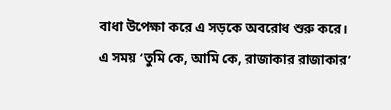বাধা উপেক্ষা করে এ সড়কে অবরোধ শুরু করে। এ সময় ‘তুমি কে, আমি কে, রাজাকার রাজাকার’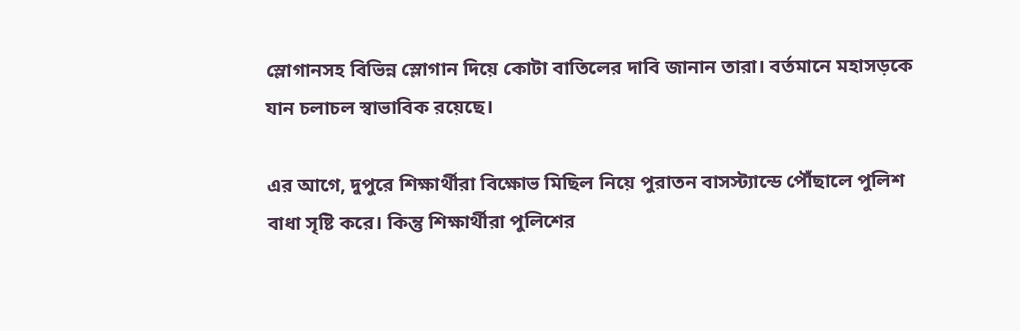স্লোগানসহ বিভিন্ন স্লোগান দিয়ে কোটা বাতিলের দাবি জানান তারা। বর্তমানে মহাসড়কে যান চলাচল স্বাভাবিক রয়েছে।

এর আগে, দুপুরে শিক্ষার্থীরা বিক্ষোভ মিছিল নিয়ে পুরাতন বাসস্ট্যান্ডে পৌঁছালে পুলিশ বাধা সৃষ্টি করে। কিন্তু শিক্ষার্থীরা পুলিশের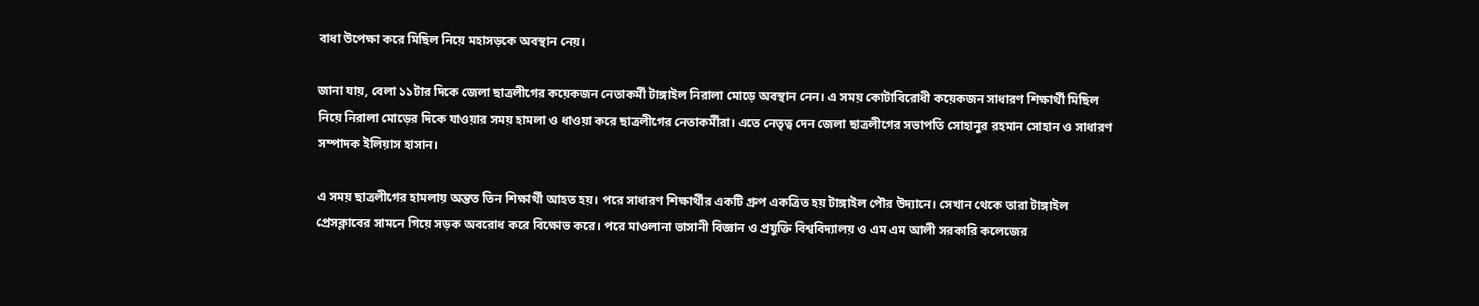বাধা উপেক্ষা করে মিছিল নিয়ে মহাসড়কে অবস্থান নেয়।

জানা যায়, বেলা ১১টার দিকে জেলা ছাত্রলীগের কয়েকজন নেতাকর্মী টাঙ্গাইল নিরালা মোড়ে অবস্থান নেন। এ সময় কোটাবিরোধী কয়েকজন সাধারণ শিক্ষার্থী মিছিল নিয়ে নিরালা মোড়ের দিকে যাওয়ার সময় হামলা ও ধাওয়া করে ছাত্রলীগের নেতাকর্মীরা। এতে নেতৃত্ব দেন জেলা ছাত্রলীগের সভাপতি সোহানুর রহমান সোহান ও সাধারণ সম্পাদক ইলিয়াস হাসান।

এ সময় ছাত্রলীগের হামলায় অন্তত তিন শিক্ষার্থী আহত হয়। পরে সাধারণ শিক্ষার্থীর একটি গ্রুপ একত্রিত হয় টাঙ্গাইল পৌর উদ্যানে। সেখান থেকে তারা টাঙ্গাইল প্রেসক্লাবের সামনে গিয়ে সড়ক অবরোধ করে বিক্ষোভ করে। পরে মাওলানা ভাসানী বিজ্ঞান ও প্রযুক্তি বিশ্ববিদ্যালয় ও এম এম আলী সরকারি কলেজের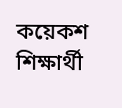কয়েকশ শিক্ষার্থী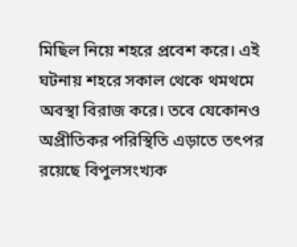মিছিল নিয়ে শহরে প্রবেশ করে। এই ঘটনায় শহরে সকাল থেকে থমথমে অবস্থা বিরাজ করে। তবে যেকোনও অপ্রীতিকর পরিস্থিতি এড়াতে তৎপর রয়েছে বিপুলসংখ্যক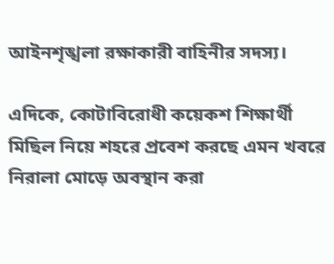আইনশৃঙ্খলা রক্ষাকারী বাহিনীর সদস্য।

এদিকে, কোটাবিরোধী কয়েকশ শিক্ষার্থী মিছিল নিয়ে শহরে প্রবেশ করছে এমন খবরে নিরালা মোড়ে অবস্থান করা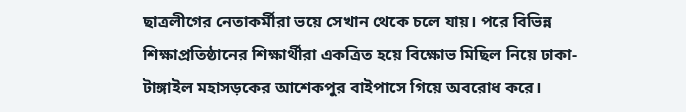ছাত্রলীগের নেতাকর্মীরা ভয়ে সেখান থেকে চলে যায়। পরে বিভিন্ন শিক্ষাপ্রতিষ্ঠানের শিক্ষার্থীরা একত্রিত হয়ে বিক্ষোভ মিছিল নিয়ে ঢাকা-টাঙ্গাইল মহাসড়কের আশেকপুর বাইপাসে গিয়ে অবরোধ করে।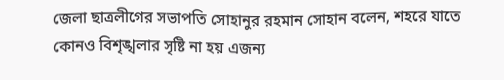জেলা ছাত্রলীগের সভাপতি সোহানুর রহমান সোহান বলেন, শহরে যাতে কোনও বিশৃঙ্খলার সৃষ্টি না হয় এজন্য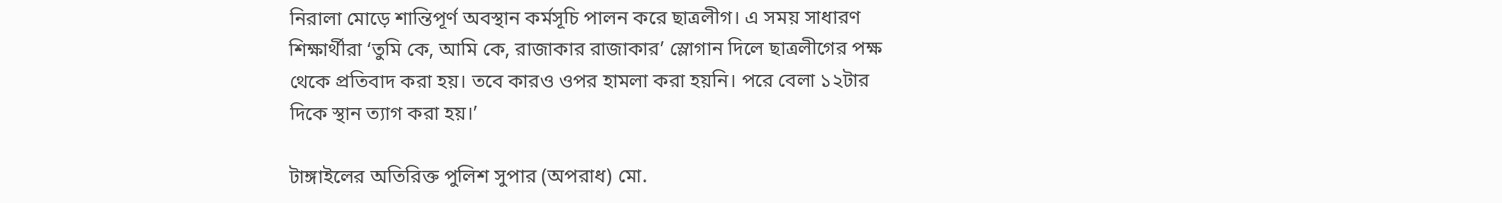নিরালা মোড়ে শান্তিপূর্ণ অবস্থান কর্মসূচি পালন করে ছাত্রলীগ। এ সময় সাধারণ শিক্ষার্থীরা ‘তুমি কে, আমি কে, রাজাকার রাজাকার’ স্লোগান দিলে ছাত্রলীগের পক্ষ থেকে প্রতিবাদ করা হয়। তবে কারও ওপর হামলা করা হয়নি। পরে বেলা ১২টার দিকে স্থান ত্যাগ করা হয়।’

টাঙ্গাইলের অতিরিক্ত পুলিশ সুপার (অপরাধ) মো.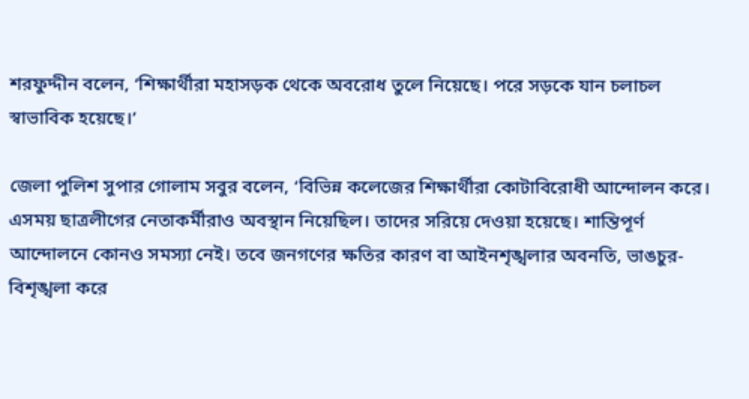শরফুদ্দীন বলেন, ‘শিক্ষার্থীরা মহাসড়ক থেকে অবরোধ তুলে নিয়েছে। পরে সড়কে যান চলাচল স্বাভাবিক হয়েছে।’

জেলা পুলিশ সুপার গোলাম সবুর বলেন, ‘বিভিন্ন কলেজের শিক্ষার্থীরা কোটাবিরোধী আন্দোলন করে। এসময় ছাত্রলীগের নেতাকর্মীরাও অবস্থান নিয়েছিল। তাদের সরিয়ে দেওয়া হয়েছে। শান্তিপূর্ণ আন্দোলনে কোনও সমস্যা নেই। তবে জনগণের ক্ষতির কারণ বা আইনশৃঙ্খলার অবনতি, ভাঙচুর-বিশৃঙ্খলা করে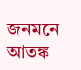জনমনে আতঙ্ক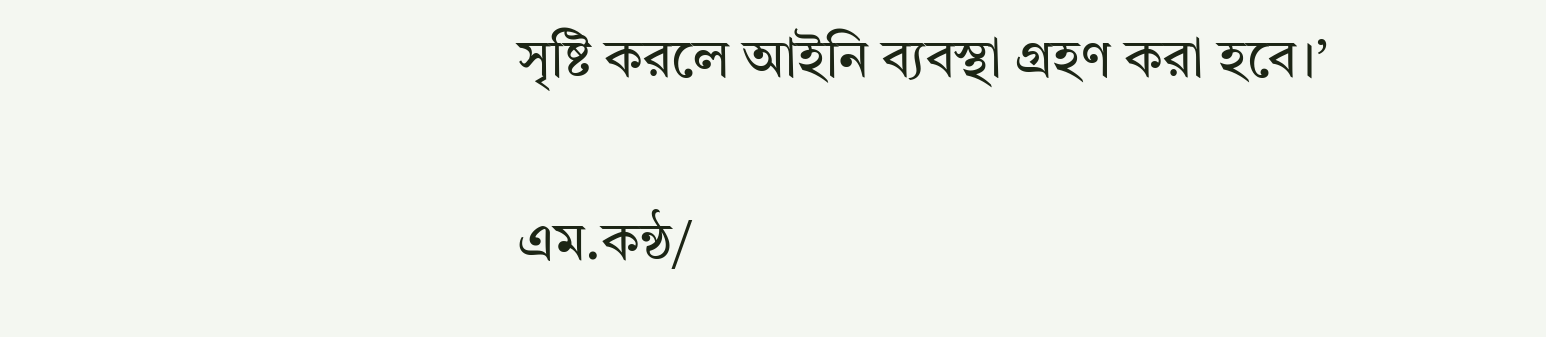সৃষ্টি করলে আইনি ব্যবস্থা গ্রহণ করা হবে।’

এম.কন্ঠ/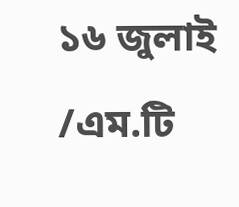১৬ জুলাই /এম.টি